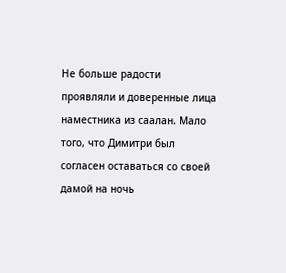Не больше радости проявляли и доверенные лица наместника из саалан. Мало того, что Димитри был согласен оставаться со своей дамой на ночь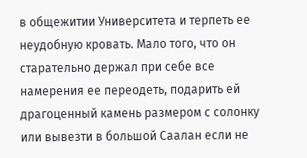в общежитии Университета и терпеть ее неудобную кровать. Мало того, что он старательно держал при себе все намерения ее переодеть, подарить ей драгоценный камень размером с солонку или вывезти в большой Саалан если не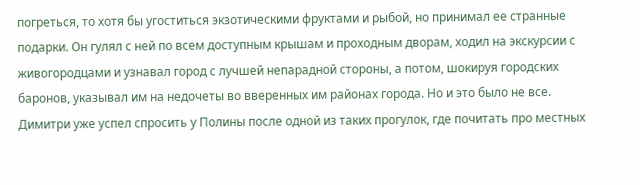погреться, то хотя бы угоститься экзотическими фруктами и рыбой, но принимал ее странные подарки. Он гулял с ней по всем доступным крышам и проходным дворам, ходил на экскурсии с живогородцами и узнавал город с лучшей непарадной стороны, а потом, шокируя городских баронов, указывал им на недочеты во вверенных им районах города. Но и это было не все. Димитри уже успел спросить у Полины после одной из таких прогулок, где почитать про местных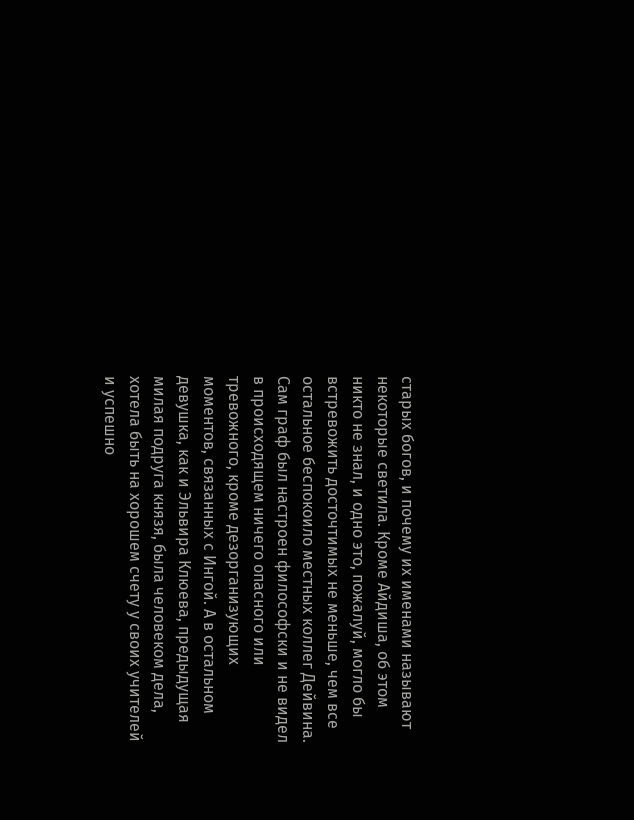старых богов, и почему их именами называют некоторые светила. Кроме Айдиша, об этом никто не знал, и одно это, пожалуй, могло бы встревожить досточтимых не меньше, чем все остальное беспокоило местных коллег Дейвина. Сам граф был настроен философски и не видел в происходящем ничего опасного или тревожного, кроме дезорганизующих моментов, связанных с Ингой. А в остальном девушка, как и Эльвира Клюева, предыдущая милая подруга князя, была человеком дела, хотела быть на хорошем счету у своих учителей и успешно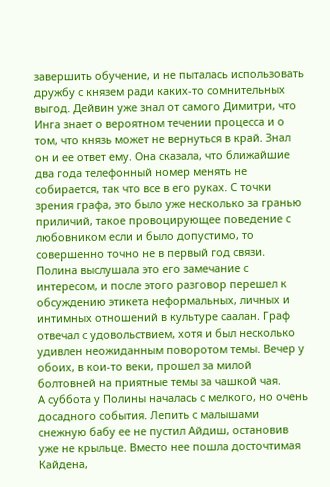завершить обучение, и не пыталась использовать дружбу с князем ради каких-то сомнительных выгод. Дейвин уже знал от самого Димитри, что Инга знает о вероятном течении процесса и о том, что князь может не вернуться в край. Знал он и ее ответ ему. Она сказала, что ближайшие два года телефонный номер менять не собирается, так что все в его руках. С точки зрения графа, это было уже несколько за гранью приличий, такое провоцирующее поведение с любовником если и было допустимо, то совершенно точно не в первый год связи. Полина выслушала это его замечание с интересом, и после этого разговор перешел к обсуждению этикета неформальных, личных и интимных отношений в культуре саалан. Граф отвечал с удовольствием, хотя и был несколько удивлен неожиданным поворотом темы. Вечер у обоих, в кои-то веки, прошел за милой болтовней на приятные темы за чашкой чая.
А суббота у Полины началась с мелкого, но очень досадного события. Лепить с малышами снежную бабу ее не пустил Айдиш, остановив уже не крыльце. Вместо нее пошла досточтимая Кайдена,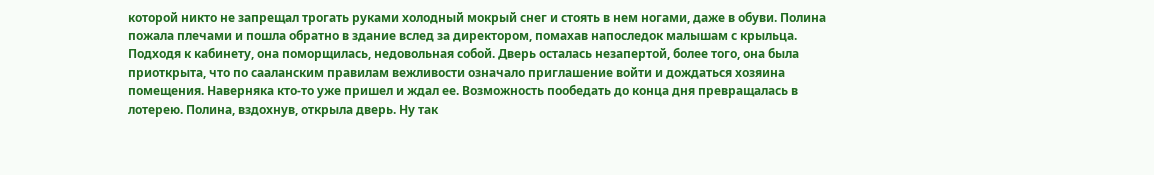которой никто не запрещал трогать руками холодный мокрый снег и стоять в нем ногами, даже в обуви. Полина пожала плечами и пошла обратно в здание вслед за директором, помахав напоследок малышам с крыльца.
Подходя к кабинету, она поморщилась, недовольная собой. Дверь осталась незапертой, более того, она была приоткрыта, что по сааланским правилам вежливости означало приглашение войти и дождаться хозяина помещения. Наверняка кто-то уже пришел и ждал ее. Возможность пообедать до конца дня превращалась в лотерею. Полина, вздохнув, открыла дверь. Ну так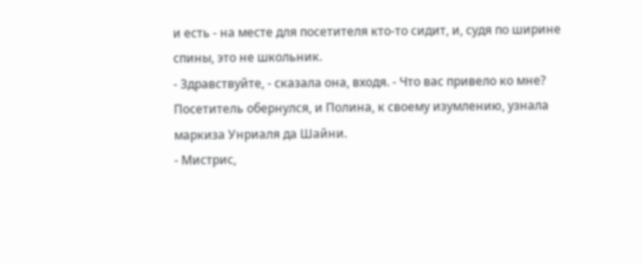и есть - на месте для посетителя кто-то сидит, и, судя по ширине спины, это не школьник.
- Здравствуйте, - сказала она, входя. - Что вас привело ко мне?
Посетитель обернулся, и Полина, к своему изумлению, узнала маркиза Унриаля да Шайни.
- Мистрис,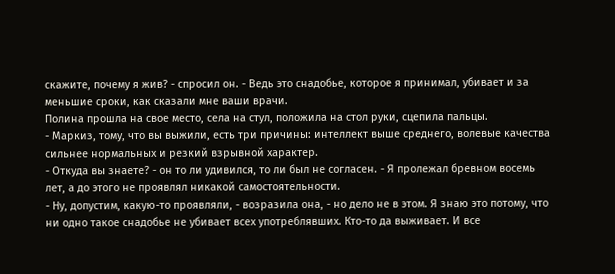скажите, почему я жив? - спросил он. - Ведь это снадобье, которое я принимал, убивает и за меньшие сроки, как сказали мне ваши врачи.
Полина прошла на свое место, села на стул, положила на стол руки, сцепила пальцы.
- Маркиз, тому, что вы выжили, есть три причины: интеллект выше среднего, волевые качества сильнее нормальных и резкий взрывной характер.
- Откуда вы знаете? - он то ли удивился, то ли был не согласен. - Я пролежал бревном восемь лет, а до этого не проявлял никакой самостоятельности.
- Ну, допустим, какую-то проявляли, - возразила она, - но дело не в этом. Я знаю это потому, что ни одно такое снадобье не убивает всех употреблявших. Кто-то да выживает. И все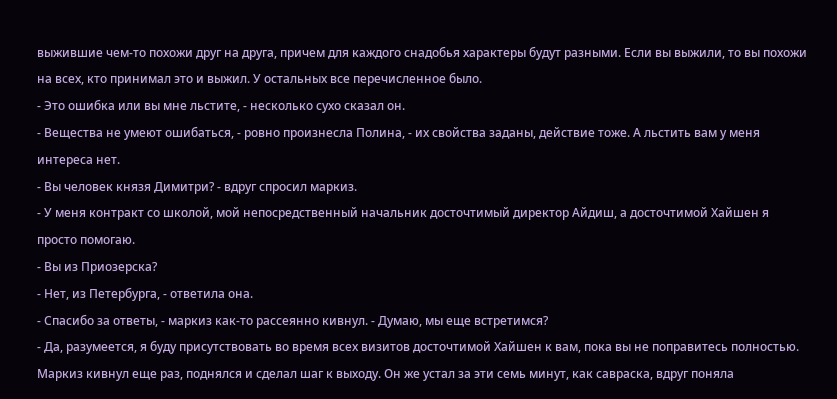выжившие чем-то похожи друг на друга, причем для каждого снадобья характеры будут разными. Если вы выжили, то вы похожи на всех, кто принимал это и выжил. У остальных все перечисленное было.
- Это ошибка или вы мне льстите, - несколько сухо сказал он.
- Вещества не умеют ошибаться, - ровно произнесла Полина, - их свойства заданы, действие тоже. А льстить вам у меня интереса нет.
- Вы человек князя Димитри? - вдруг спросил маркиз.
- У меня контракт со школой, мой непосредственный начальник досточтимый директор Айдиш, а досточтимой Хайшен я просто помогаю.
- Вы из Приозерска?
- Нет, из Петербурга, - ответила она.
- Спасибо за ответы, - маркиз как-то рассеянно кивнул. - Думаю, мы еще встретимся?
- Да, разумеется, я буду присутствовать во время всех визитов досточтимой Хайшен к вам, пока вы не поправитесь полностью.
Маркиз кивнул еще раз, поднялся и сделал шаг к выходу. Он же устал за эти семь минут, как савраска, вдруг поняла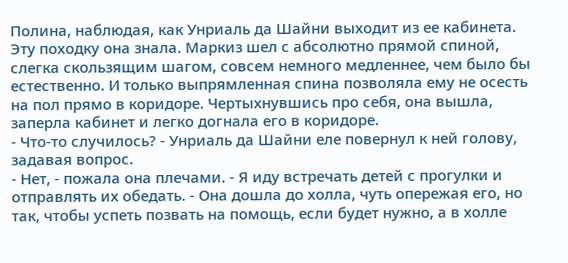Полина, наблюдая, как Унриаль да Шайни выходит из ее кабинета. Эту походку она знала. Маркиз шел с абсолютно прямой спиной, слегка скользящим шагом, совсем немного медленнее, чем было бы естественно. И только выпрямленная спина позволяла ему не осесть на пол прямо в коридоре. Чертыхнувшись про себя, она вышла, заперла кабинет и легко догнала его в коридоре.
- Что-то случилось? - Унриаль да Шайни еле повернул к ней голову, задавая вопрос.
- Нет, - пожала она плечами. - Я иду встречать детей с прогулки и отправлять их обедать. - Она дошла до холла, чуть опережая его, но так, чтобы успеть позвать на помощь, если будет нужно, а в холле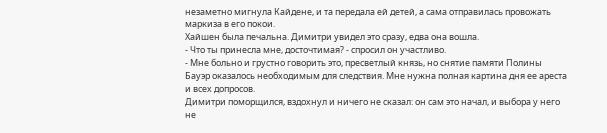незаметно мигнула Кайдене, и та передала ей детей, а сама отправилась провожать маркиза в его покои.
Хайшен была печальна. Димитри увидел это сразу, едва она вошла.
- Что ты принесла мне, досточтимая? - спросил он участливо.
- Мне больно и грустно говорить это, пресветлый князь, но снятие памяти Полины Бауэр оказалось необходимым для следствия. Мне нужна полная картина дня ее ареста и всех допросов.
Димитри поморщился, вздохнул и ничего не сказал: он сам это начал, и выбора у него не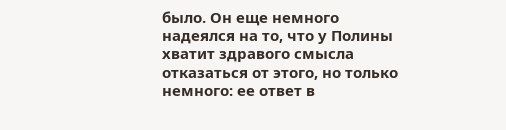было. Он еще немного надеялся на то, что у Полины хватит здравого смысла отказаться от этого, но только немного: ее ответ в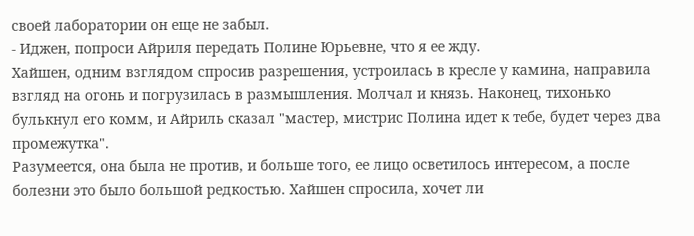своей лаборатории он еще не забыл.
- Иджен, попроси Айриля передать Полине Юрьевне, что я ее жду.
Хайшен, одним взглядом спросив разрешения, устроилась в кресле у камина, направила взгляд на огонь и погрузилась в размышления. Молчал и князь. Наконец, тихонько булькнул его комм, и Айриль сказал "мастер, мистрис Полина идет к тебе, будет через два промежутка".
Разумеется, она была не против, и больше того, ее лицо осветилось интересом, а после болезни это было большой редкостью. Хайшен спросила, хочет ли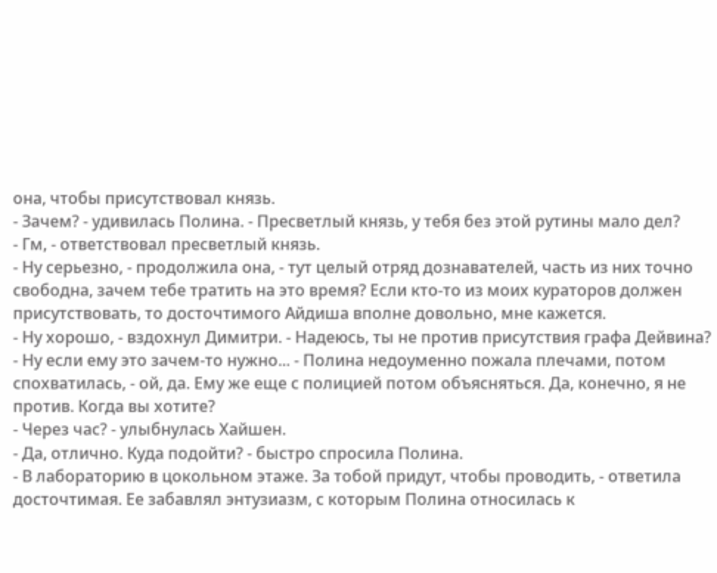она, чтобы присутствовал князь.
- Зачем? - удивилась Полина. - Пресветлый князь, у тебя без этой рутины мало дел?
- Гм, - ответствовал пресветлый князь.
- Ну серьезно, - продолжила она, - тут целый отряд дознавателей, часть из них точно свободна, зачем тебе тратить на это время? Если кто-то из моих кураторов должен присутствовать, то досточтимого Айдиша вполне довольно, мне кажется.
- Ну хорошо, - вздохнул Димитри. - Надеюсь, ты не против присутствия графа Дейвина?
- Ну если ему это зачем-то нужно... - Полина недоуменно пожала плечами, потом спохватилась, - ой, да. Ему же еще с полицией потом объясняться. Да, конечно, я не против. Когда вы хотите?
- Через час? - улыбнулась Хайшен.
- Да, отлично. Куда подойти? - быстро спросила Полина.
- В лабораторию в цокольном этаже. За тобой придут, чтобы проводить, - ответила досточтимая. Ее забавлял энтузиазм, с которым Полина относилась к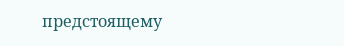предстоящему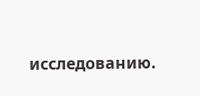исследованию.